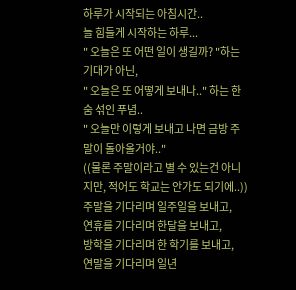하루가 시작되는 아침시간..
늘 힘들게 시작하는 하루...
" 오늘은 또 어떤 일이 생길까? "하는 기대가 아닌,
" 오늘은 또 어떻게 보내나.." 하는 한숨 섞인 푸념..
" 오늘만 이렇게 보내고 나면 금방 주말이 돌아올거야.."
((물론 주말이라고 별 수 있는건 아니지만, 적어도 학교는 안가도 되기에..))
주말을 기다리며 일주일을 보내고,
연휴를 기다리며 한달을 보내고,
방학을 기다리며 한 학기를 보내고,
연말을 기다리며 일년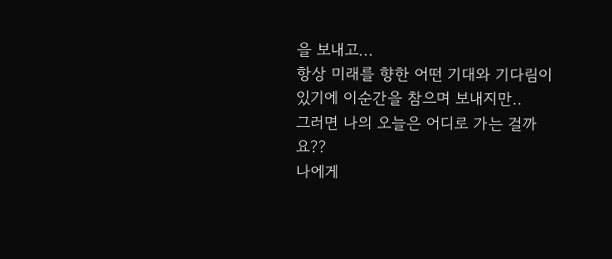을 보내고...
항상 미래를 향한 어떤 기대와 기다림이 있기에 이순간을 참으며 보내지만..
그러면 나의 오늘은 어디로 가는 걸까요??
나에게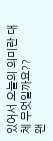있어서 오늘의 의미란 대체 무엇일까요??
왠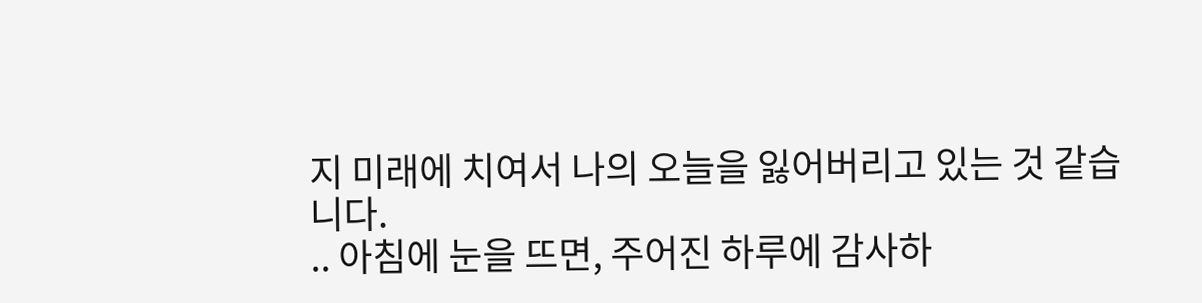지 미래에 치여서 나의 오늘을 잃어버리고 있는 것 같습니다.
.. 아침에 눈을 뜨면, 주어진 하루에 감사하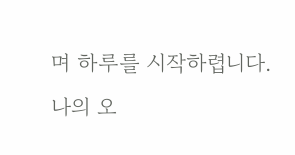며 하루를 시작하렵니다.
나의 오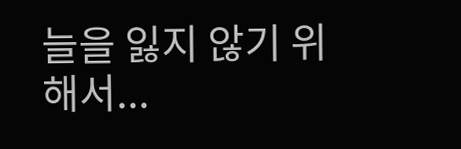늘을 잃지 않기 위해서...